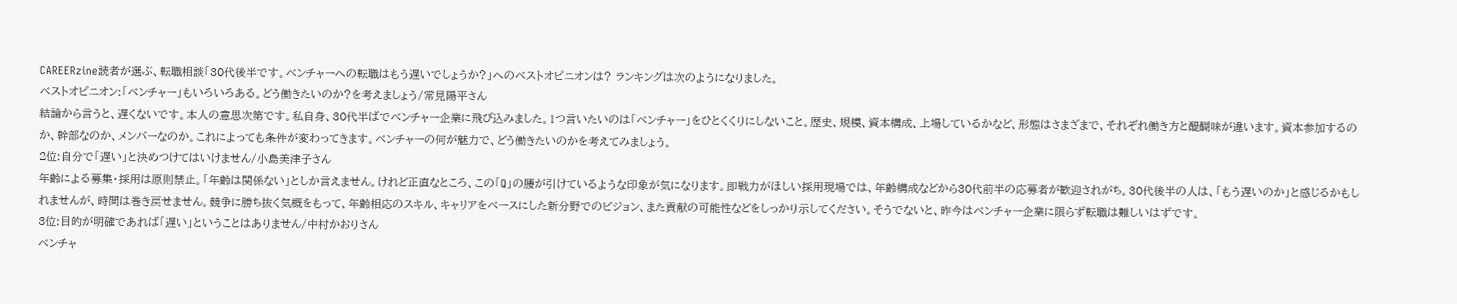CAREERzine読者が選ぶ、転職相談「30代後半です。ベンチャーへの転職はもう遅いでしょうか?」へのベストオピニオンは? ランキングは次のようになりました。
ベストオピニオン:「ベンチャー」もいろいろある。どう働きたいのか?を考えましょう/常見陽平さん
結論から言うと、遅くないです。本人の意思次第です。私自身、30代半ばでベンチャー企業に飛び込みました。1つ言いたいのは「ベンチャー」をひとくくりにしないこと。歴史、規模、資本構成、上場しているかなど、形態はさまざまで、それぞれ働き方と醍醐味が違います。資本参加するのか、幹部なのか、メンバーなのか。これによっても条件が変わってきます。ベンチャーの何が魅力で、どう働きたいのかを考えてみましょう。
2位:自分で「遅い」と決めつけてはいけません/小島美津子さん
年齢による募集・採用は原則禁止。「年齢は関係ない」としか言えません。けれど正直なところ、この「Q」の腰が引けているような印象が気になります。即戦力がほしい採用現場では、年齢構成などから30代前半の応募者が歓迎されがち。30代後半の人は、「もう遅いのか」と感じるかもしれませんが、時間は巻き戻せません。競争に勝ち抜く気概をもって、年齢相応のスキル、キャリアをベースにした新分野でのビジョン、また貢献の可能性などをしっかり示してください。そうでないと、昨今はベンチャー企業に限らず転職は難しいはずです。
3位:目的が明確であれば「遅い」ということはありません/中村かおりさん
ベンチャ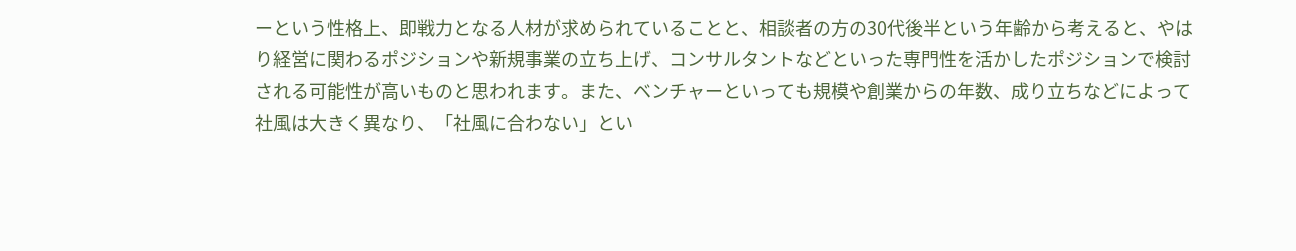ーという性格上、即戦力となる人材が求められていることと、相談者の方の30代後半という年齢から考えると、やはり経営に関わるポジションや新規事業の立ち上げ、コンサルタントなどといった専門性を活かしたポジションで検討される可能性が高いものと思われます。また、ベンチャーといっても規模や創業からの年数、成り立ちなどによって社風は大きく異なり、「社風に合わない」とい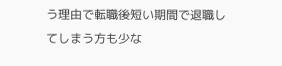う理由で転職後短い期間で退職してしまう方も少な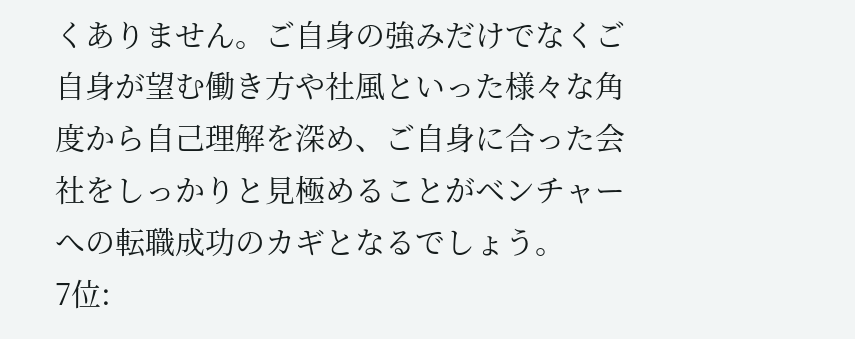くありません。ご自身の強みだけでなくご自身が望む働き方や社風といった様々な角度から自己理解を深め、ご自身に合った会社をしっかりと見極めることがベンチャーへの転職成功のカギとなるでしょう。
7位: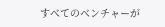すべてのベンチャーが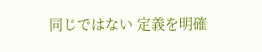同じではない 定義を明確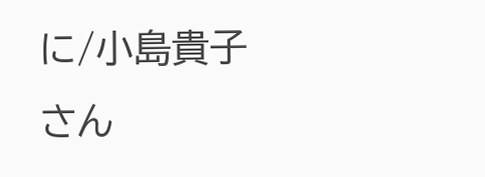に/小島貴子さん